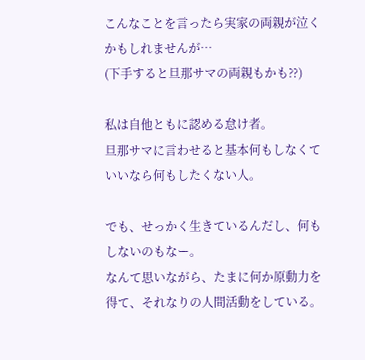こんなことを言ったら実家の両親が泣くかもしれませんが…
(下手すると旦那サマの両親もかも⁇)

私は自他ともに認める怠け者。
旦那サマに言わせると基本何もしなくていいなら何もしたくない人。

でも、せっかく生きているんだし、何もしないのもなー。
なんて思いながら、たまに何か原動力を得て、それなりの人間活動をしている。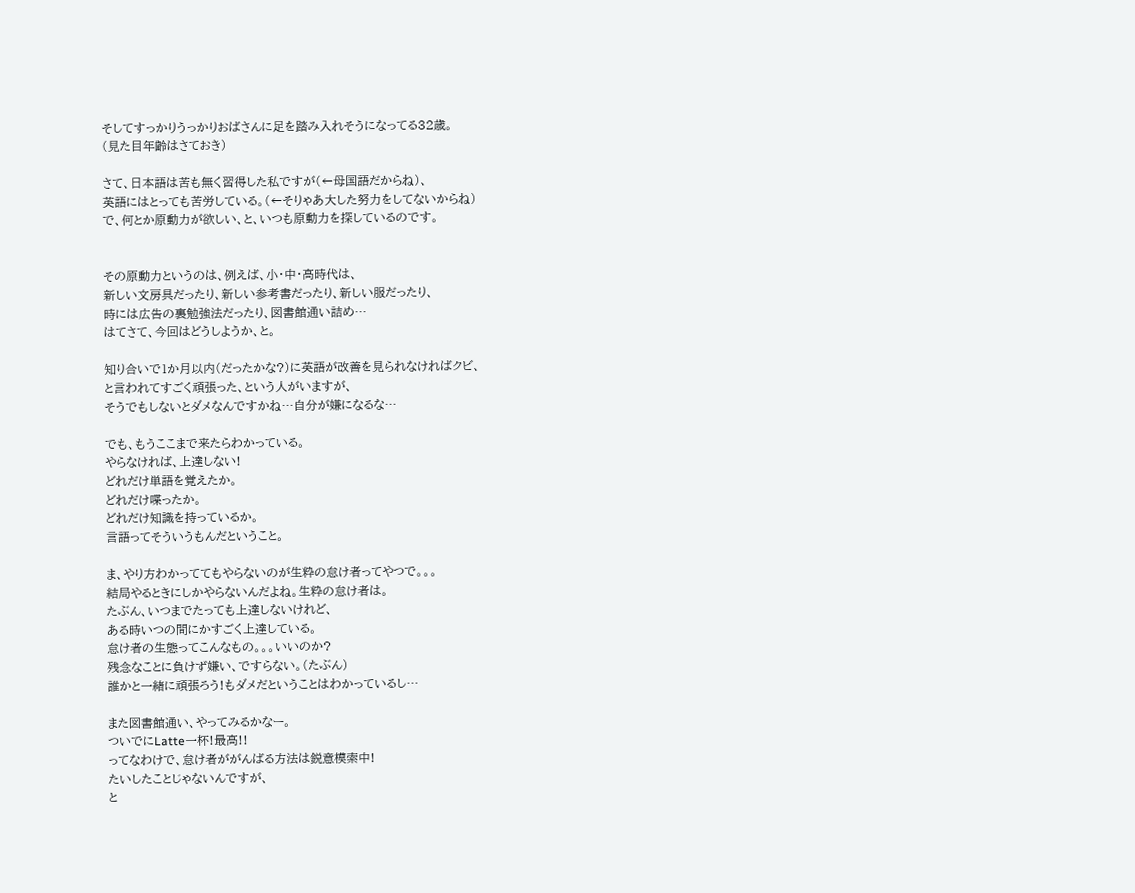そしてすっかりうっかりおばさんに足を踏み入れそうになってる32歳。
(見た目年齢はさておき)

さて、日本語は苦も無く習得した私ですが(←母国語だからね)、
英語にはとっても苦労している。(←そりゃあ大した努力をしてないからね)
で、何とか原動力が欲しい、と、いつも原動力を探しているのです。


その原動力というのは、例えば、小・中・高時代は、
新しい文房具だったり、新しい参考書だったり、新しい服だったり、
時には広告の裏勉強法だったり、図書館通い詰め…
はてさて、今回はどうしようか、と。

知り合いで1か月以内(だったかな?)に英語が改善を見られなければクビ、
と言われてすごく頑張った、という人がいますが、
そうでもしないとダメなんですかね…自分が嫌になるな…

でも、もうここまで来たらわかっている。
やらなければ、上達しない!
どれだけ単語を覚えたか。
どれだけ喋ったか。
どれだけ知識を持っているか。
言語ってそういうもんだということ。

ま、やり方わかっててもやらないのが生粋の怠け者ってやつで。。。
結局やるときにしかやらないんだよね。生粋の怠け者は。
たぶん、いつまでたっても上達しないけれど、
ある時いつの間にかすごく上達している。
怠け者の生態ってこんなもの。。。いいのか?
残念なことに負けず嫌い、ですらない。(たぶん)
誰かと一緒に頑張ろう!もダメだということはわかっているし…

また図書館通い、やってみるかなー。
ついでにLatte一杯!最高!!
ってなわけで、怠け者ががんばる方法は鋭意模索中!
たいしたことじゃないんですが、
と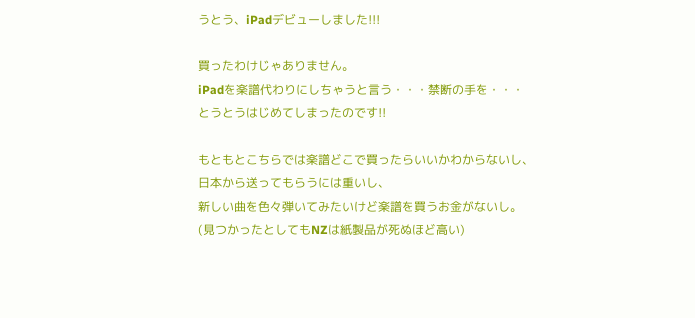うとう、iPadデビューしました!!!

買ったわけじゃありません。
iPadを楽譜代わりにしちゃうと言う・・・禁断の手を・・・
とうとうはじめてしまったのです!!

もともとこちらでは楽譜どこで買ったらいいかわからないし、
日本から送ってもらうには重いし、
新しい曲を色々弾いてみたいけど楽譜を買うお金がないし。
(見つかったとしてもNZは紙製品が死ぬほど高い)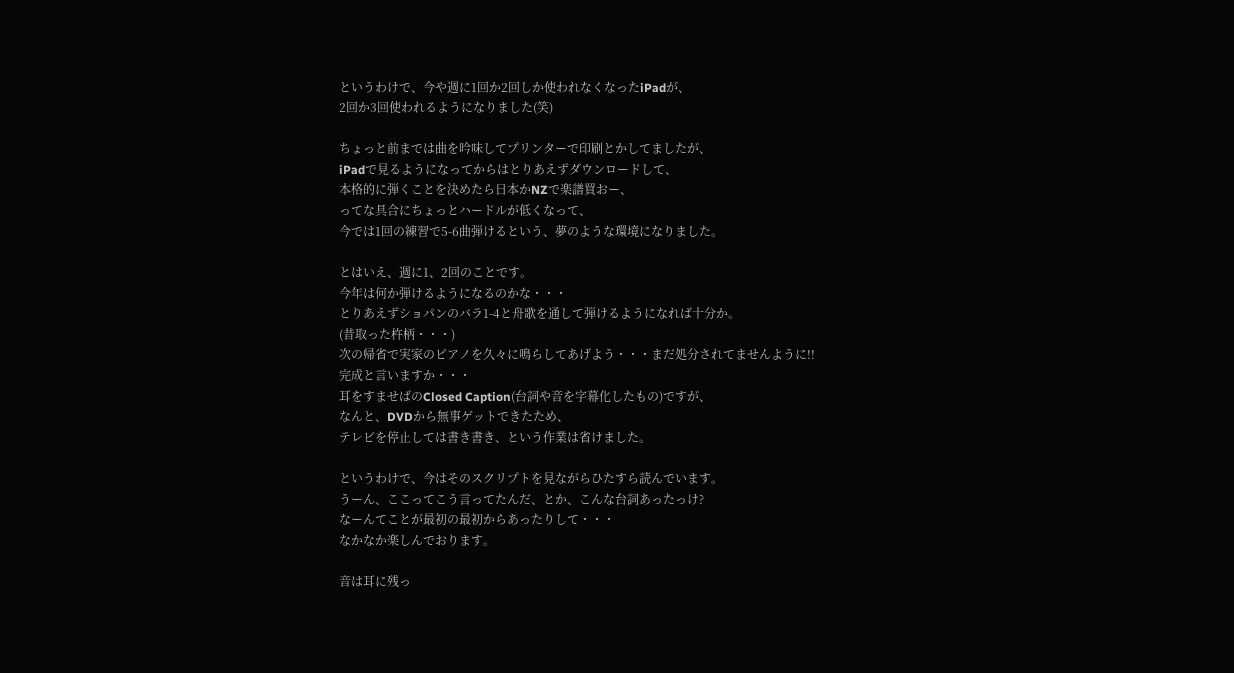というわけで、今や週に1回か2回しか使われなくなったiPadが、
2回か3回使われるようになりました(笑)

ちょっと前までは曲を吟味してプリンターで印刷とかしてましたが、
iPadで見るようになってからはとりあえずダウンロードして、
本格的に弾くことを決めたら日本かNZで楽譜買おー、
ってな具合にちょっとハードルが低くなって、
今では1回の練習で5-6曲弾けるという、夢のような環境になりました。

とはいえ、週に1、2回のことです。
今年は何か弾けるようになるのかな・・・
とりあえずショパンのバラ1-4と舟歌を通して弾けるようになれば十分か。
(昔取った杵柄・・・)
次の帰省で実家のピアノを久々に鳴らしてあげよう・・・まだ処分されてませんように!!
完成と言いますか・・・
耳をすませばのClosed Caption(台詞や音を字幕化したもの)ですが、
なんと、DVDから無事ゲットできたため、
テレビを停止しては書き書き、という作業は省けました。

というわけで、今はそのスクリプトを見ながらひたすら読んでいます。
うーん、ここってこう言ってたんだ、とか、こんな台詞あったっけ?
なーんてことが最初の最初からあったりして・・・
なかなか楽しんでおります。

音は耳に残っ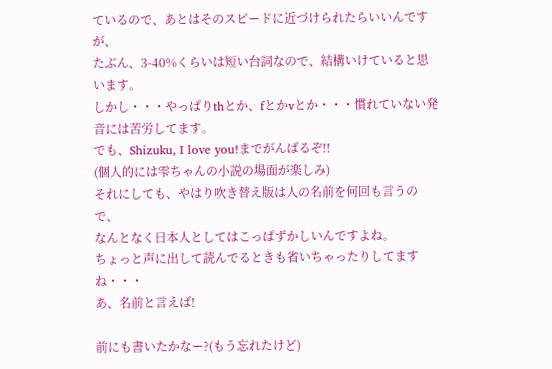ているので、あとはそのスピードに近づけられたらいいんですが、
たぶん、3-40%くらいは短い台詞なので、結構いけていると思います。
しかし・・・やっぱりthとか、fとかvとか・・・慣れていない発音には苦労してます。
でも、Shizuku, I love you!までがんばるぞ!!
(個人的には雫ちゃんの小説の場面が楽しみ)
それにしても、やはり吹き替え版は人の名前を何回も言うので、
なんとなく日本人としてはこっぱずかしいんですよね。
ちょっと声に出して読んでるときも省いちゃったりしてますね・・・
あ、名前と言えば!

前にも書いたかなー?(もう忘れたけど)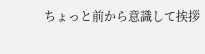ちょっと前から意識して挨拶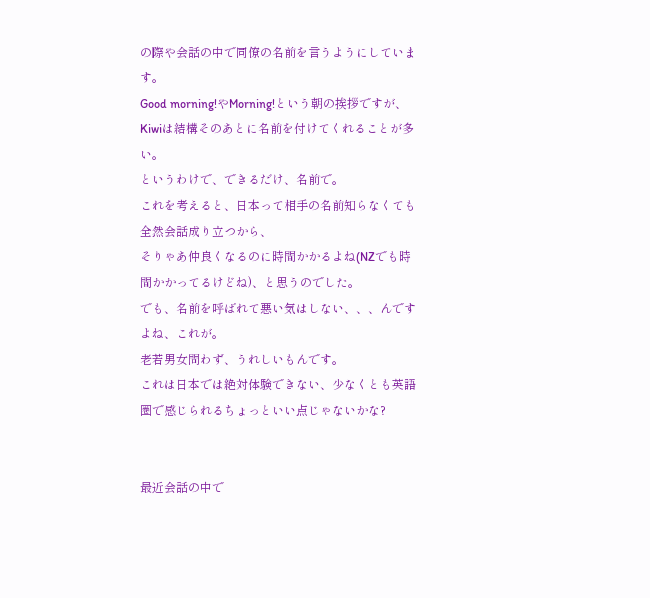の際や会話の中で同僚の名前を言うようにしています。
Good morning!やMorning!という朝の挨拶ですが、
Kiwiは結構そのあとに名前を付けてくれることが多い。
というわけで、できるだけ、名前で。
これを考えると、日本って相手の名前知らなくても全然会話成り立つから、
そりゃあ仲良くなるのに時間かかるよね(NZでも時間かかってるけどね)、と思うのでした。
でも、名前を呼ばれて悪い気はしない、、、んですよね、これが。
老若男女問わず、うれしいもんです。
これは日本では絶対体験できない、少なくとも英語圏で感じられるちょっといい点じゃないかな?


最近会話の中で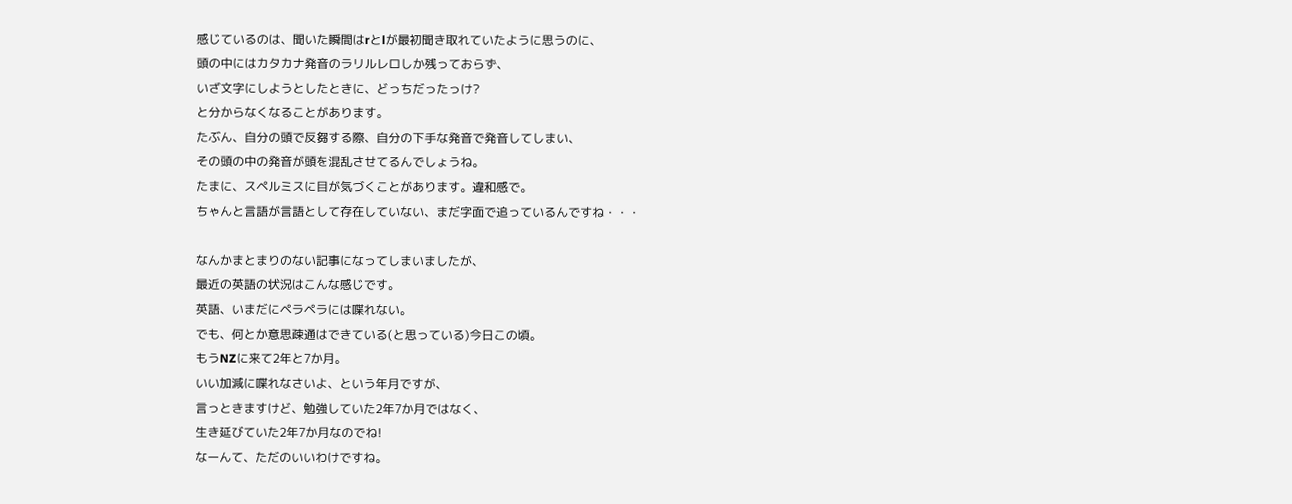感じているのは、聞いた瞬間はrとlが最初聞き取れていたように思うのに、
頭の中にはカタカナ発音のラリルレロしか残っておらず、
いざ文字にしようとしたときに、どっちだったっけ?
と分からなくなることがあります。
たぶん、自分の頭で反芻する際、自分の下手な発音で発音してしまい、
その頭の中の発音が頭を混乱させてるんでしょうね。
たまに、スペルミスに目が気づくことがあります。違和感で。
ちゃんと言語が言語として存在していない、まだ字面で追っているんですね・・・

なんかまとまりのない記事になってしまいましたが、
最近の英語の状況はこんな感じです。
英語、いまだにペラペラには喋れない。
でも、何とか意思疎通はできている(と思っている)今日この頃。
もうNZに来て2年と7か月。
いい加減に喋れなさいよ、という年月ですが、
言っときますけど、勉強していた2年7か月ではなく、
生き延びていた2年7か月なのでね!
なーんて、ただのいいわけですね。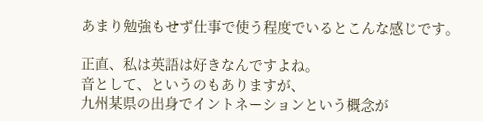あまり勉強もせず仕事で使う程度でいるとこんな感じです。

正直、私は英語は好きなんですよね。
音として、というのもありますが、
九州某県の出身でイントネーションという概念が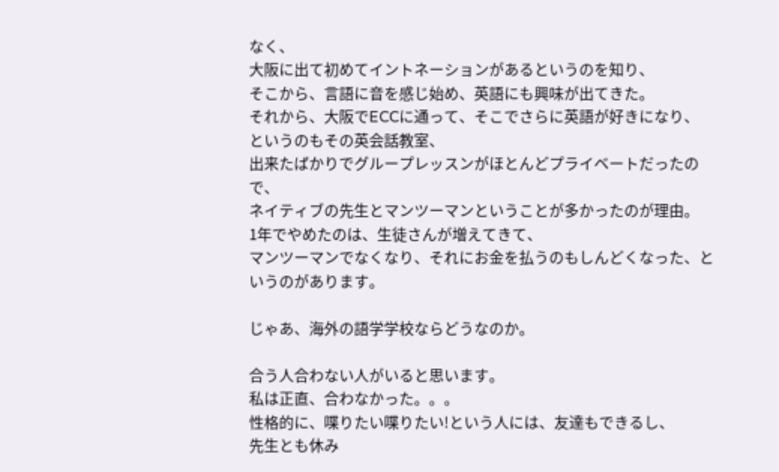なく、
大阪に出て初めてイントネーションがあるというのを知り、
そこから、言語に音を感じ始め、英語にも興味が出てきた。
それから、大阪でECCに通って、そこでさらに英語が好きになり、
というのもその英会話教室、
出来たばかりでグループレッスンがほとんどプライベートだったので、
ネイティブの先生とマンツーマンということが多かったのが理由。
1年でやめたのは、生徒さんが増えてきて、
マンツーマンでなくなり、それにお金を払うのもしんどくなった、というのがあります。

じゃあ、海外の語学学校ならどうなのか。

合う人合わない人がいると思います。
私は正直、合わなかった。。。
性格的に、喋りたい喋りたい!という人には、友達もできるし、
先生とも休み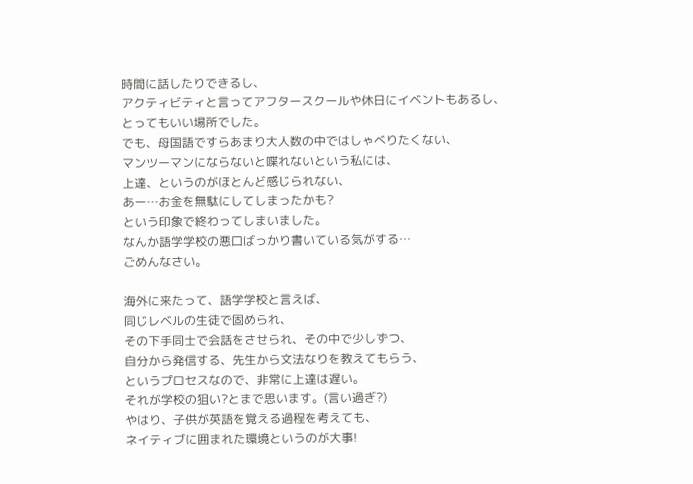時間に話したりできるし、
アクティビティと言ってアフタースクールや休日にイベントもあるし、
とってもいい場所でした。
でも、母国語ですらあまり大人数の中ではしゃべりたくない、
マンツーマンにならないと喋れないという私には、
上達、というのがほとんど感じられない、
あー…お金を無駄にしてしまったかも?
という印象で終わってしまいました。
なんか語学学校の悪口ばっかり書いている気がする…
ごめんなさい。

海外に来たって、語学学校と言えば、
同じレベルの生徒で固められ、
その下手同士で会話をさせられ、その中で少しずつ、
自分から発信する、先生から文法なりを教えてもらう、
というプロセスなので、非常に上達は遅い。
それが学校の狙い?とまで思います。(言い過ぎ?)
やはり、子供が英語を覚える過程を考えても、
ネイティブに囲まれた環境というのが大事!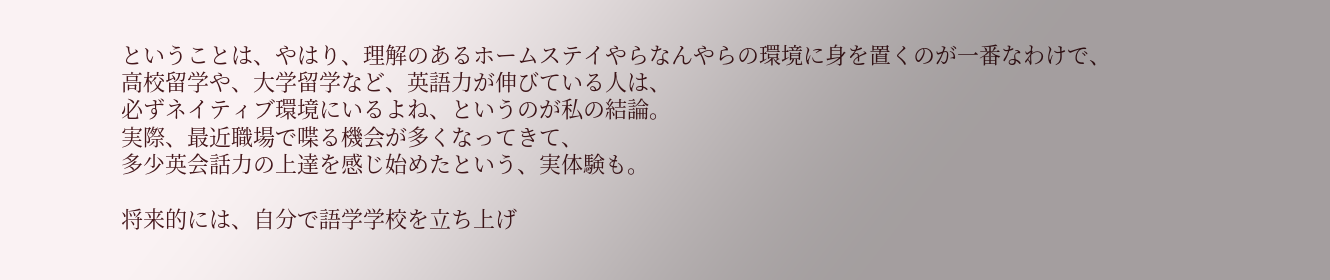ということは、やはり、理解のあるホームステイやらなんやらの環境に身を置くのが一番なわけで、
高校留学や、大学留学など、英語力が伸びている人は、
必ずネイティブ環境にいるよね、というのが私の結論。
実際、最近職場で喋る機会が多くなってきて、
多少英会話力の上達を感じ始めたという、実体験も。

将来的には、自分で語学学校を立ち上げ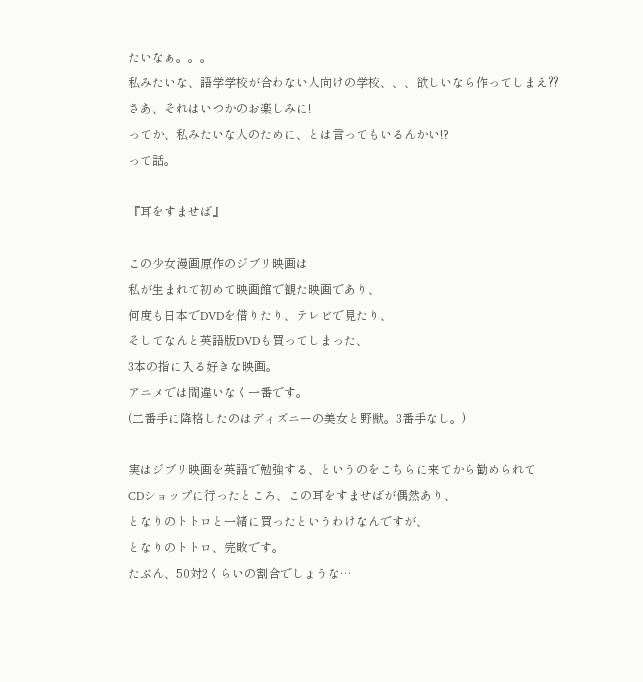たいなぁ。。。
私みたいな、語学学校が合わない人向けの学校、、、欲しいなら作ってしまえ⁇
さあ、それはいつかのお楽しみに!
ってか、私みたいな人のために、とは言ってもいるんかい!?
って話。

『耳をすませば』

この少女漫画原作のジブリ映画は
私が生まれて初めて映画館で観た映画であり、
何度も日本でDVDを借りたり、テレビで見たり、
そしてなんと英語版DVDも買ってしまった、
3本の指に入る好きな映画。
アニメでは間違いなく一番です。
(二番手に降格したのはディズニーの美女と野獣。3番手なし。)

実はジブリ映画を英語で勉強する、というのをこちらに来てから勧められて
CDショップに行ったところ、この耳をすませばが偶然あり、
となりのトトロと一緒に買ったというわけなんですが、
となりのトトロ、完敗です。
たぶん、50対2くらいの割合でしょうな…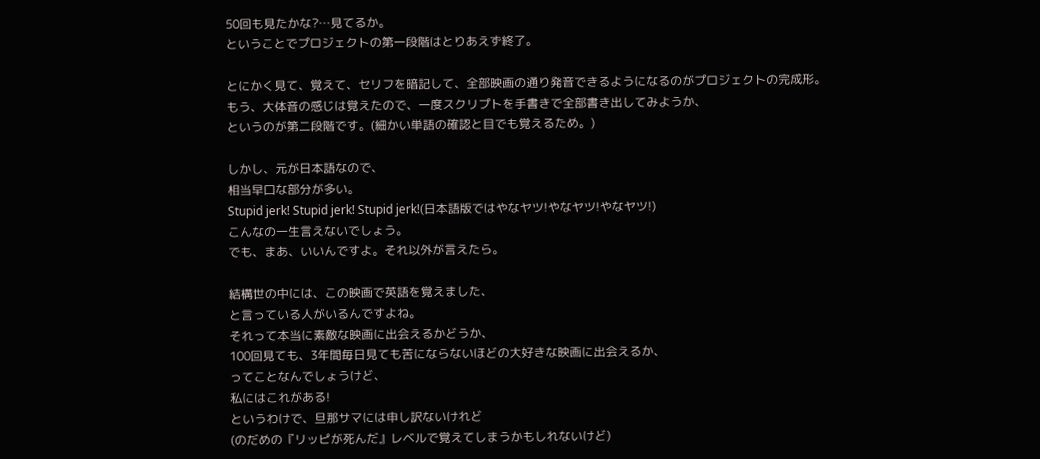50回も見たかな?…見てるか。
ということでプロジェクトの第一段階はとりあえず終了。

とにかく見て、覚えて、セリフを暗記して、全部映画の通り発音できるようになるのがプロジェクトの完成形。
もう、大体音の感じは覚えたので、一度スクリプトを手書きで全部書き出してみようか、
というのが第二段階です。(細かい単語の確認と目でも覚えるため。)

しかし、元が日本語なので、
相当早口な部分が多い。
Stupid jerk! Stupid jerk! Stupid jerk!(日本語版ではやなヤツ!やなヤツ!やなヤツ!)
こんなの一生言えないでしょう。
でも、まあ、いいんですよ。それ以外が言えたら。

結構世の中には、この映画で英語を覚えました、
と言っている人がいるんですよね。
それって本当に素敵な映画に出会えるかどうか、
100回見ても、3年間毎日見ても苦にならないほどの大好きな映画に出会えるか、
ってことなんでしょうけど、
私にはこれがある!
というわけで、旦那サマには申し訳ないけれど
(のだめの『リッピが死んだ』レベルで覚えてしまうかもしれないけど)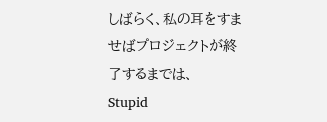しばらく、私の耳をすませばプロジェクトが終了するまでは、
Stupid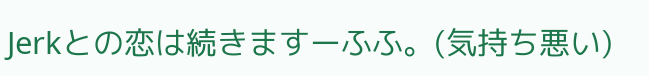Jerkとの恋は続きますーふふ。(気持ち悪い)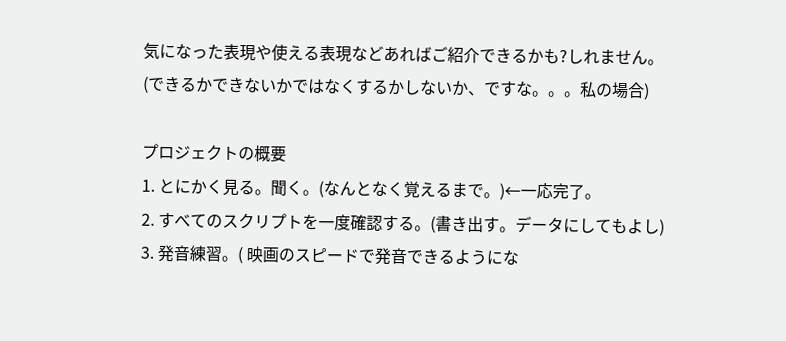気になった表現や使える表現などあればご紹介できるかも?しれません。
(できるかできないかではなくするかしないか、ですな。。。私の場合)

プロジェクトの概要
1. とにかく見る。聞く。(なんとなく覚えるまで。)←一応完了。
2. すべてのスクリプトを一度確認する。(書き出す。データにしてもよし)
3. 発音練習。( 映画のスピードで発音できるようにな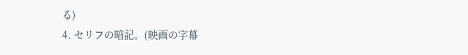る)
4. セリフの暗記。(映画の字幕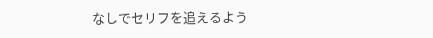なしでセリフを追えるよう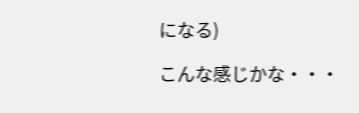になる)

こんな感じかな・・・